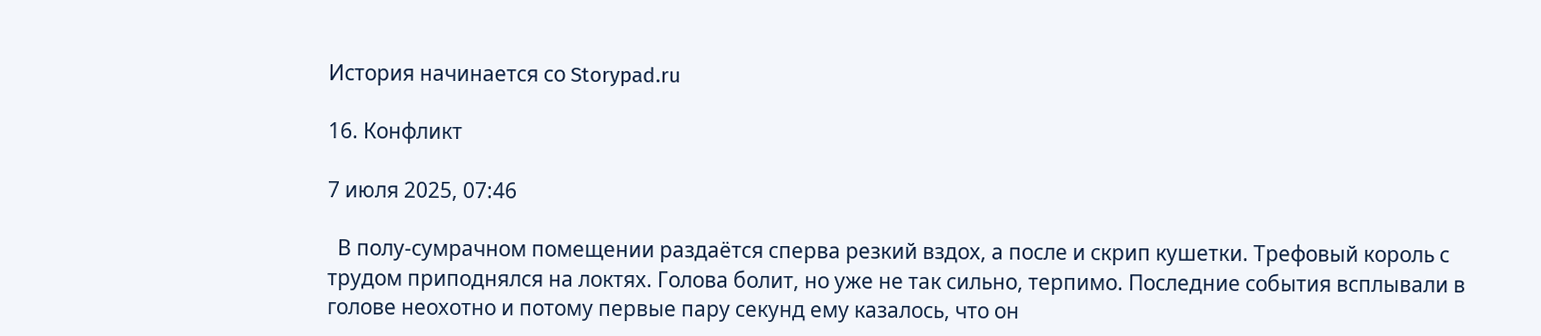История начинается со Storypad.ru

16. Конфликт

7 июля 2025, 07:46

  В полу-сумрачном помещении раздаётся сперва резкий вздох, а после и скрип кушетки. Трефовый король с трудом приподнялся на локтях. Голова болит, но уже не так сильно, терпимо. Последние события всплывали в голове неохотно и потому первые пару секунд ему казалось, что он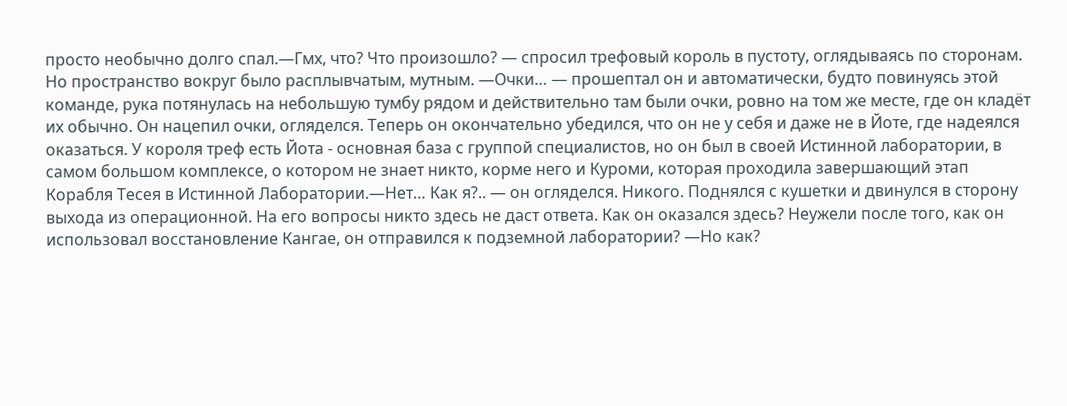просто необычно долго спал.—Гмх, что? Что произошло? — спросил трефовый король в пустоту, оглядываясь по сторонам. Но пространство вокруг было расплывчатым, мутным. —Очки… — прошептал он и автоматически, будто повинуясь этой команде, рука потянулась на небольшую тумбу рядом и действительно там были очки, ровно на том же месте, где он кладёт их обычно. Он нацепил очки, огляделся. Теперь он окончательно убедился, что он не у себя и даже не в Йоте, где надеялся оказаться. У короля треф есть Йота - основная база с группой специалистов, но он был в своей Истинной лаборатории, в самом большом комплексе, о котором не знает никто, корме него и Куроми, которая проходила завершающий этап Корабля Тесея в Истинной Лаборатории.—Нет… Как я?.. — он огляделся. Никого. Поднялся с кушетки и двинулся в сторону выхода из операционной. На его вопросы никто здесь не даст ответа. Как он оказался здесь? Неужели после того, как он использовал восстановление Кангае, он отправился к подземной лаборатории? —Но как?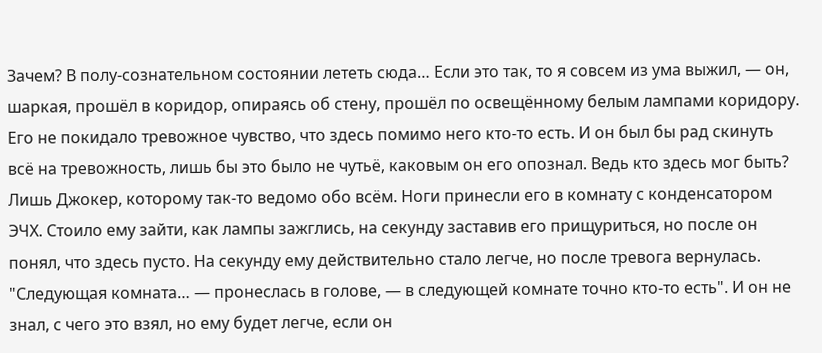Зачем? В полу-сознательном состоянии лететь сюда… Если это так, то я совсем из ума выжил, — он, шаркая, прошёл в коридор, опираясь об стену, прошёл по освещённому белым лампами коридору. Его не покидало тревожное чувство, что здесь помимо него кто-то есть. И он был бы рад скинуть всё на тревожность, лишь бы это было не чутьё, каковым он его опознал. Ведь кто здесь мог быть? Лишь Джокер, которому так-то ведомо обо всём. Ноги принесли его в комнату с конденсатором ЭЧХ. Стоило ему зайти, как лампы зажглись, на секунду заставив его прищуриться, но после он понял, что здесь пусто. На секунду ему действительно стало легче, но после тревога вернулась. "Следующая комната… — пронеслась в голове, — в следующей комнате точно кто-то есть". И он не знал, с чего это взял, но ему будет легче, если он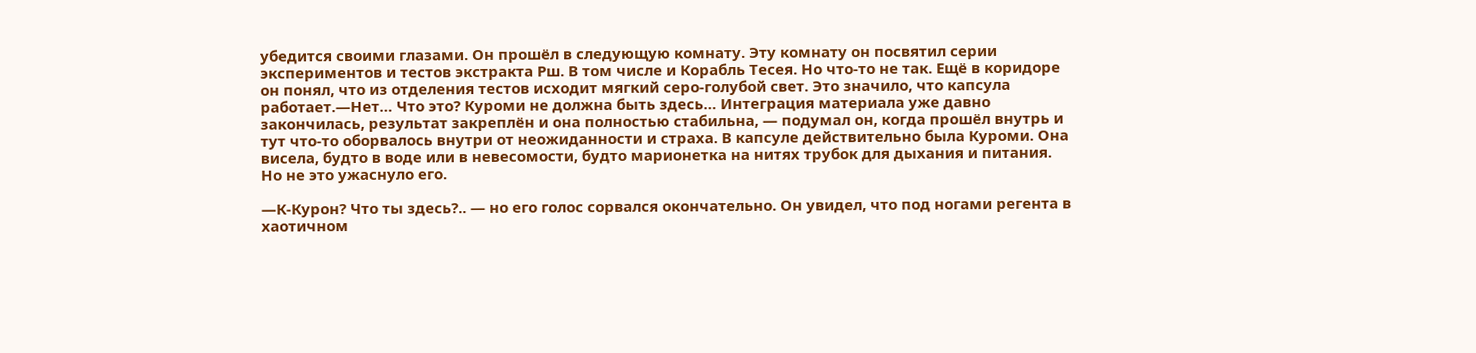убедится своими глазами. Он прошёл в следующую комнату. Эту комнату он посвятил серии экспериментов и тестов экстракта Рш. В том числе и Корабль Тесея. Но что-то не так. Ещё в коридоре он понял, что из отделения тестов исходит мягкий серо-голубой свет. Это значило, что капсула работает.—Нет… Что это? Куроми не должна быть здесь… Интеграция материала уже давно закончилась, результат закреплён и она полностью стабильна, — подумал он, когда прошёл внутрь и тут что-то оборвалось внутри от неожиданности и страха. В капсуле действительно была Куроми. Она висела, будто в воде или в невесомости, будто марионетка на нитях трубок для дыхания и питания. Но не это ужаснуло его.

—К-Курон? Что ты здесь?.. — но его голос сорвался окончательно. Он увидел, что под ногами регента в хаотичном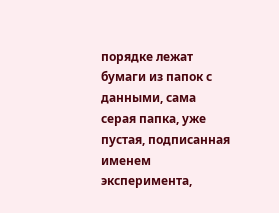порядке лежат бумаги из папок с данными, сама серая папка, уже пустая, подписанная именем эксперимента,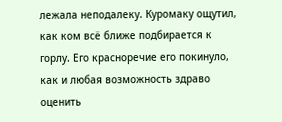лежала неподалеку. Куромаку ощутил, как ком всё ближе подбирается к горлу. Его красноречие его покинуло, как и любая возможность здраво оценить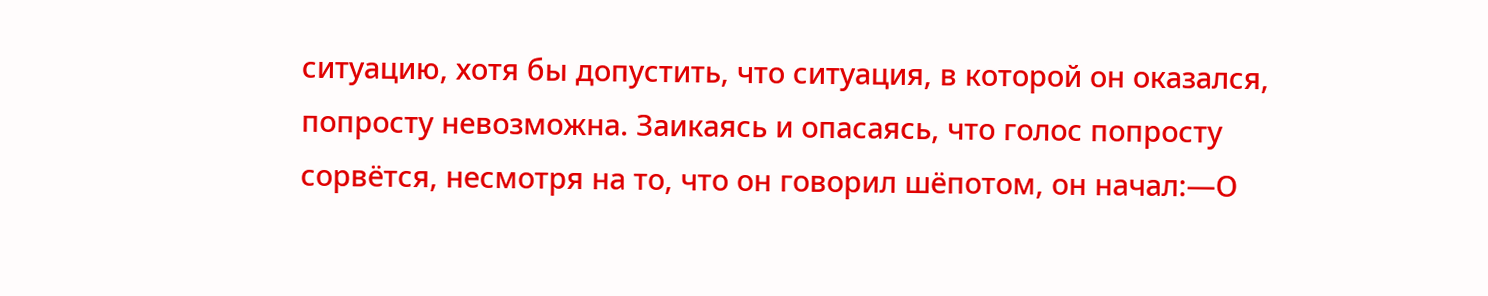ситуацию, хотя бы допустить, что ситуация, в которой он оказался, попросту невозможна. Заикаясь и опасаясь, что голос попросту сорвётся, несмотря на то, что он говорил шёпотом, он начал:—О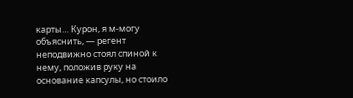карты… Курон, я м-могу объяснить, — регент неподвижно стоял спиной к нему, положив руку на основание капсулы, но стоило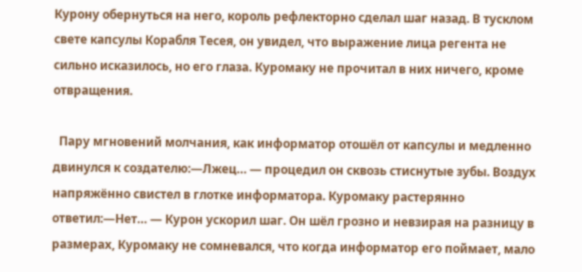Курону обернуться на него, король рефлекторно сделал шаг назад. В тусклом свете капсулы Корабля Тесея, он увидел, что выражение лица регента не сильно исказилось, но его глаза. Куромаку не прочитал в них ничего, кроме отвращения.

  Пару мгновений молчания, как информатор отошёл от капсулы и медленно двинулся к создателю:—Лжец… — процедил он сквозь стиснутые зубы. Воздух напряжённо свистел в глотке информатора. Куромаку растерянно ответил:—Нет… — Курон ускорил шаг. Он шёл грозно и невзирая на разницу в размерах, Куромаку не сомневался, что когда информатор его поймает, мало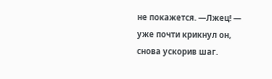не покажется. —Лжец! — уже почти крикнул он, снова ускорив шаг.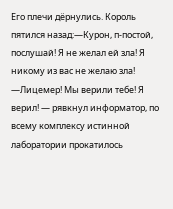Его плечи дёрнулись. Король пятился назад:—Курон, п-постой, послушай! Я не желал ей зла! Я никому из вас не желаю зла! —Лицемер! Мы верили тебе! Я верил! — рявкнул информатор, по всему комплексу истинной лаборатории прокатилось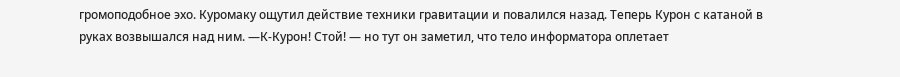громоподобное эхо. Куромаку ощутил действие техники гравитации и повалился назад. Теперь Курон с катаной в руках возвышался над ним. —К-Курон! Стой! — но тут он заметил, что тело информатора оплетает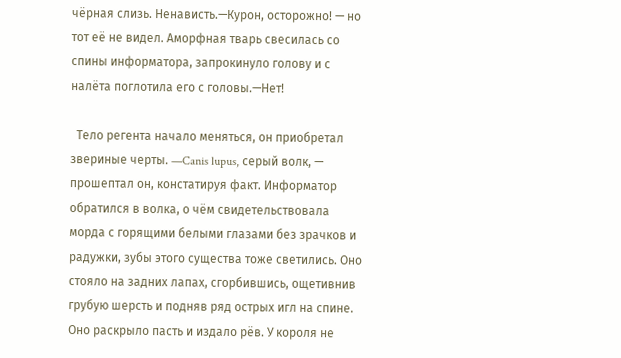чёрная слизь. Ненависть.—Курон, осторожно! — но тот её не видел. Аморфная тварь свесилась со спины информатора, запрокинуло голову и с налёта поглотила его с головы.—Нет!

  Тело регента начало меняться, он приобретал звериные черты. —Canis lupus, серый волк, — прошептал он, констатируя факт. Информатор обратился в волка, о чём свидетельствовала морда с горящими белыми глазами без зрачков и радужки, зубы этого существа тоже светились. Оно стояло на задних лапах, сгорбившись, ощетивнив грубую шерсть и подняв ряд острых игл на спине. Оно раскрыло пасть и издало рёв. У короля не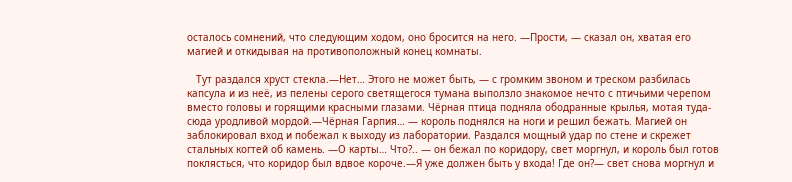осталось сомнений, что следующим ходом, оно бросится на него. —Прости, — сказал он, хватая его магией и откидывая на противоположный конец комнаты.

   Тут раздался хруст стекла.—Нет… Этого не может быть, — с громким звоном и треском разбилась капсула и из неё, из пелены серого светящегося тумана выползло знакомое нечто с птичьими черепом вместо головы и горящими красными глазами. Чёрная птица подняла ободранные крылья, мотая туда-сюда уродливой мордой.—Чёрная Гарпия… — король поднялся на ноги и решил бежать. Магией он заблокировал вход и побежал к выходу из лаборатории. Раздался мощный удар по стене и скрежет стальных когтей об камень. —О карты… Что?.. — он бежал по коридору, свет моргнул, и король был готов поклясться, что коридор был вдвое короче.—Я уже должен быть у входа! Где он?— свет снова моргнул и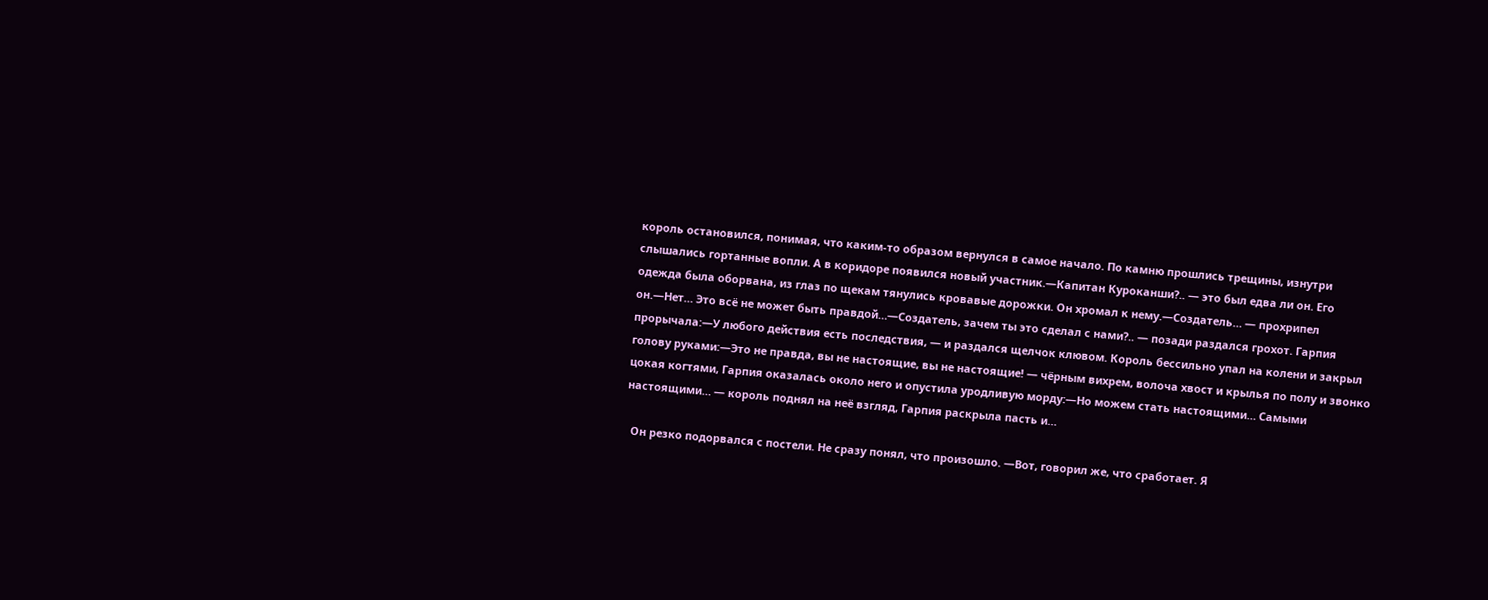король остановился, понимая, что каким-то образом вернулся в самое начало. По камню прошлись трещины, изнутри слышались гортанные вопли. А в коридоре появился новый участник.—Капитан Куроканши?.. — это был едва ли он. Его одежда была оборвана, из глаз по щекам тянулись кровавые дорожки. Он хромал к нему.—Создатель… — прохрипел он.—Нет… Это всё не может быть правдой…—Создатель, зачем ты это сделал с нами?.. — позади раздался грохот. Гарпия прорычала:—У любого действия есть последствия, — и раздался щелчок клювом. Король бессильно упал на колени и закрыл голову руками:—Это не правда, вы не настоящие, вы не настоящие! — чёрным вихрем, волоча хвост и крылья по полу и звонко цокая когтями, Гарпия оказалась около него и опустила уродливую морду:—Но можем стать настоящими… Самыми настоящими… — король поднял на неё взгляд, Гарпия раскрыла пасть и…

  Он резко подорвался с постели. Не сразу понял, что произошло. —Вот, говорил же, что сработает. Я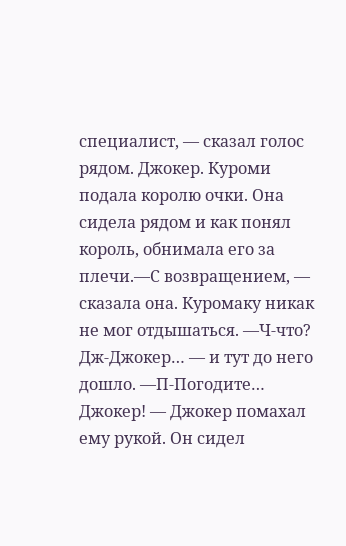специалист, — сказал голос рядом. Джокер. Куроми подала королю очки. Она сидела рядом и как понял король, обнимала его за плечи.—С возвращением, — сказала она. Куромаку никак не мог отдышаться. —Ч-что? Дж-Джокер… — и тут до него дошло. —П-Погодите… Джокер! — Джокер помахал ему рукой. Он сидел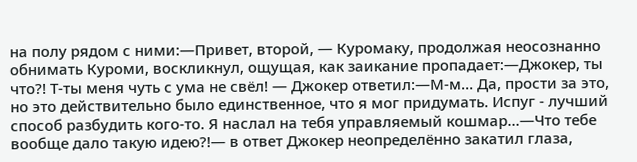на полу рядом с ними:—Привет, второй, — Куромаку, продолжая неосознанно обнимать Куроми, воскликнул, ощущая, как заикание пропадает:—Джокер, ты что?! Т-ты меня чуть с ума не свёл! — Джокер ответил:—М-м… Да, прости за это, но это действительно было единственное, что я мог придумать. Испуг - лучший способ разбудить кого-то. Я наслал на тебя управляемый кошмар…—Что тебе вообще дало такую идею?!— в ответ Джокер неопределённо закатил глаза,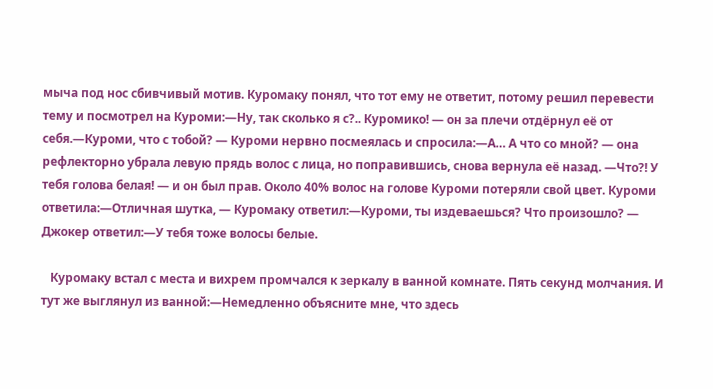мыча под нос сбивчивый мотив. Куромаку понял, что тот ему не ответит, потому решил перевести тему и посмотрел на Куроми:—Ну, так сколько я с?.. Куромико! — он за плечи отдёрнул её от себя.—Куроми, что с тобой? — Куроми нервно посмеялась и спросила:—А… А что со мной? — она рефлекторно убрала левую прядь волос с лица, но поправившись, снова вернула её назад. —Что?! У тебя голова белая! — и он был прав. Около 40% волос на голове Куроми потеряли свой цвет. Куроми ответила:—Отличная шутка, — Куромаку ответил:—Куроми, ты издеваешься? Что произошло? — Джокер ответил:—У тебя тоже волосы белые.

   Куромаку встал с места и вихрем промчался к зеркалу в ванной комнате. Пять секунд молчания. И тут же выглянул из ванной:—Немедленно объясните мне, что здесь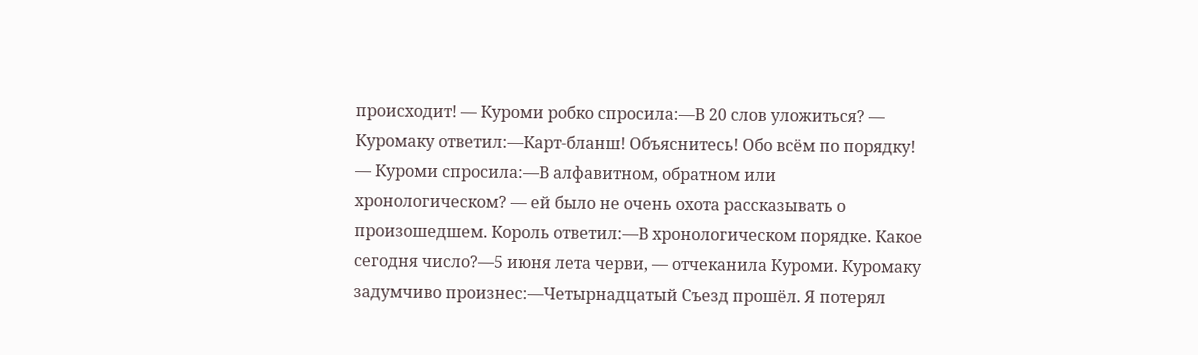происходит! — Куроми робко спросила:—В 20 слов уложиться? — Куромаку ответил:—Карт-бланш! Объяснитесь! Обо всём по порядку! — Куроми спросила:—В алфавитном, обратном или хронологическом? — ей было не очень охота рассказывать о произошедшем. Король ответил:—В хронологическом порядке. Какое сегодня число?—5 июня лета черви, — отчеканила Куроми. Куромаку задумчиво произнес:—Четырнадцатый Съезд прошёл. Я потерял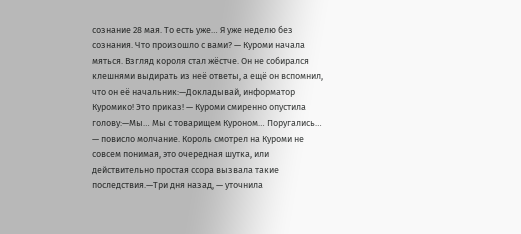сознание 28 мая. То есть уже… Я уже неделю без сознания. Что произошло с вами? — Куроми начала мяться. Взгляд короля стал жёстче. Он не собирался клешнями выдирать из неё ответы, а ещё он вспомнил, что он её начальник:—Докладывай, информатор Куромико! Это приказ! — Куроми смиренно опустила голову:—Мы… Мы с товарищем Куроном… Поругались… — повисло молчание. Король смотрел на Куроми не совсем понимая, это очередная шутка, или действительно простая ссора вызвала такие последствия.—Три дня назад, — уточнила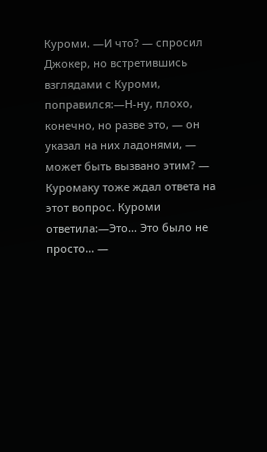Куроми. —И что? — спросил Джокер, но встретившись взглядами с Куроми,  поправился:—Н-ну, плохо, конечно, но разве это, — он указал на них ладонями, — может быть вызвано этим? — Куромаку тоже ждал ответа на этот вопрос. Куроми ответила:—Это… Это было не просто… —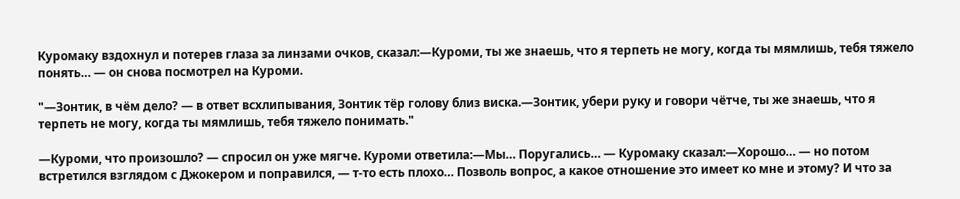Куромаку вздохнул и потерев глаза за линзами очков, сказал:—Куроми, ты же знаешь, что я терпеть не могу, когда ты мямлишь, тебя тяжело понять… — он снова посмотрел на Куроми.

"—Зонтик, в чём дело? — в ответ всхлипывания, Зонтик тёр голову близ виска.—Зонтик, убери руку и говори чётче, ты же знаешь, что я терпеть не могу, когда ты мямлишь, тебя тяжело понимать."

—Куроми, что произошло? — спросил он уже мягче. Куроми ответила:—Мы… Поругались… — Куромаку сказал:—Хорошо… — но потом встретился взглядом с Джокером и поправился, — т-то есть плохо… Позволь вопрос, а какое отношение это имеет ко мне и этому? И что за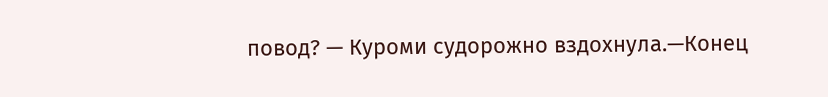повод? — Куроми судорожно вздохнула.—Конец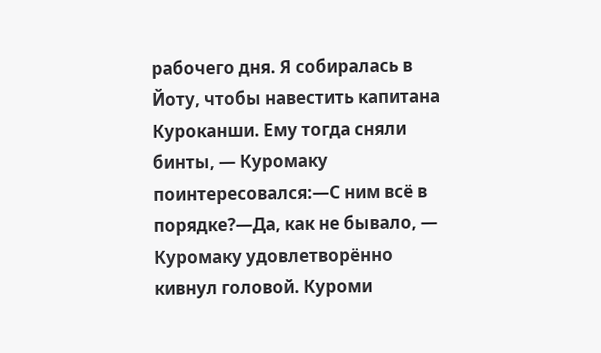рабочего дня. Я собиралась в Йоту, чтобы навестить капитана Куроканши. Ему тогда сняли бинты, — Куромаку поинтересовался:—С ним всё в порядке?—Да, как не бывало, — Куромаку удовлетворённо кивнул головой. Куроми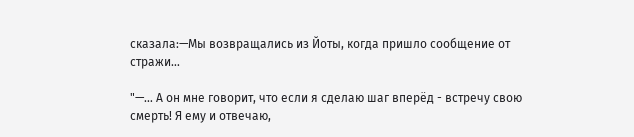сказала:—Мы возвращались из Йоты, когда пришло сообщение от стражи…

"—… А он мне говорит, что если я сделаю шаг вперёд - встречу свою смерть! Я ему и отвечаю,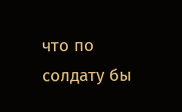что по солдату бы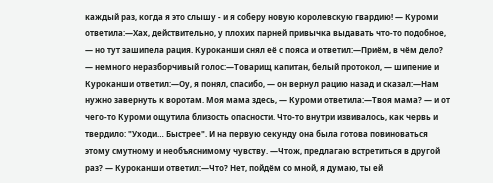каждый раз, когда я это слышу - и я соберу новую королевскую гвардию! — Куроми ответила:—Хах, действительно, у плохих парней привычка выдавать что-то подобное, — но тут зашипела рация. Куроканши снял её с пояса и ответил:—Приём, в чём дело? — немного неразборчивый голос:—Товарищ капитан, белый протокол, — шипение и Куроканши ответил:—Оу, я понял, спасибо, — он вернул рацию назад и сказал:—Нам нужно завернуть к воротам. Моя мама здесь, — Куроми ответила:—Твоя мама? — и от чего-то Куроми ощутила близость опасности. Что-то внутри извивалось, как червь и твердило: "Уходи… Быстрее". И на первую секунду она была готова повиноваться этому смутному и необъяснимому чувству. —Чтож, предлагаю встретиться в другой раз? — Куроканши ответил:—Что? Нет, пойдём со мной, я думаю, ты ей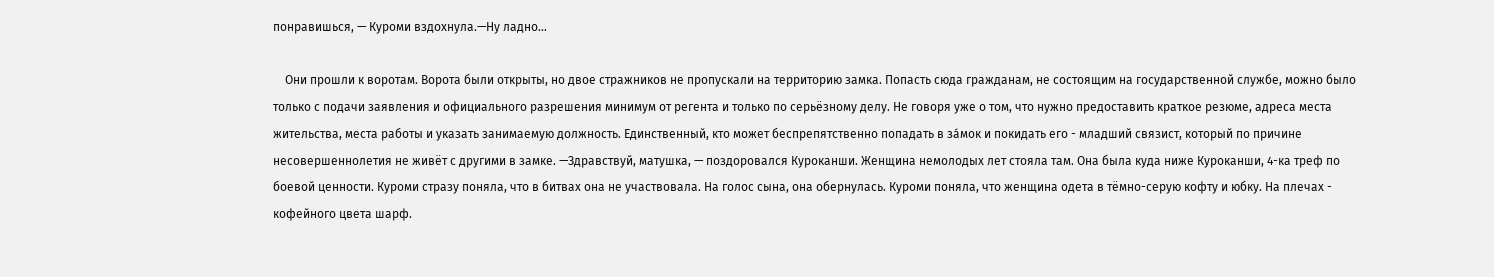понравишься, — Куроми вздохнула.—Ну ладно…

    Они прошли к воротам. Ворота были открыты, но двое стражников не пропускали на территорию замка. Попасть сюда гражданам, не состоящим на государственной службе, можно было только с подачи заявления и официального разрешения минимум от регента и только по серьёзному делу. Не говоря уже о том, что нужно предоставить краткое резюме, адреса места жительства, места работы и указать занимаемую должность. Единственный, кто может беспрепятственно попадать в за́мок и покидать его - младший связист, который по причине несовершеннолетия не живёт с другими в замке. —Здравствуй, матушка, — поздоровался Куроканши. Женщина немолодых лет стояла там. Она была куда ниже Куроканши, 4-ка треф по боевой ценности. Куроми стразу поняла, что в битвах она не участвовала. На голос сына, она обернулась. Куроми поняла, что женщина одета в тёмно-серую кофту и юбку. На плечах - кофейного цвета шарф.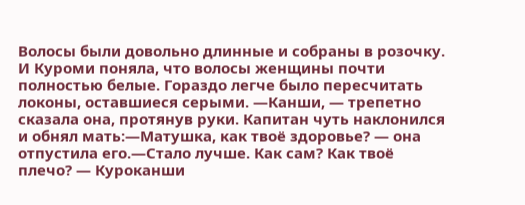Волосы были довольно длинные и собраны в розочку. И Куроми поняла, что волосы женщины почти полностью белые. Гораздо легче было пересчитать локоны, оставшиеся серыми. —Канши, — трепетно сказала она, протянув руки. Капитан чуть наклонился и обнял мать:—Матушка, как твоё здоровье? — она отпустила его.—Стало лучше. Как сам? Как твоё плечо? — Куроканши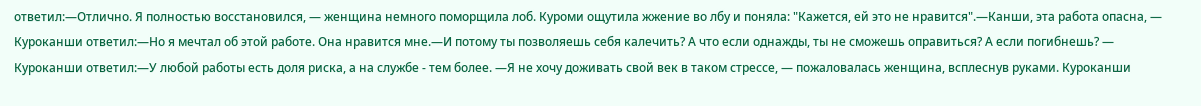ответил:—Отлично. Я полностью восстановился, — женщина немного поморщила лоб. Куроми ощутила жжение во лбу и поняла: "Кажется, ей это не нравится".—Канши, эта работа опасна, — Куроканши ответил:—Но я мечтал об этой работе. Она нравится мне.—И потому ты позволяешь себя калечить? А что если однажды, ты не сможешь оправиться? А если погибнешь? — Куроканши ответил:—У любой работы есть доля риска, а на службе - тем более. —Я не хочу доживать свой век в таком стрессе, — пожаловалась женщина, всплеснув руками. Куроканши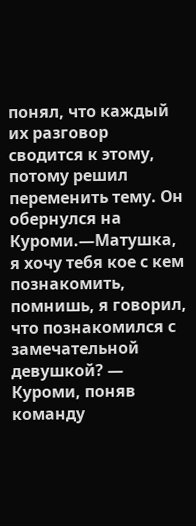понял, что каждый их разговор сводится к этому, потому решил переменить тему. Он обернулся на Куроми.—Матушка, я хочу тебя кое с кем познакомить, помнишь, я говорил, что познакомился с замечательной девушкой? — Куроми, поняв команду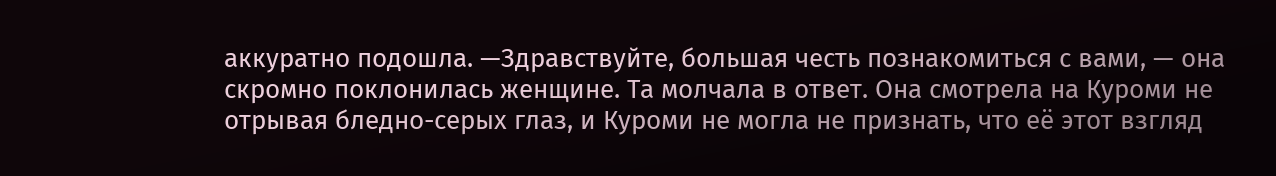аккуратно подошла. —Здравствуйте, большая честь познакомиться с вами, — она скромно поклонилась женщине. Та молчала в ответ. Она смотрела на Куроми не отрывая бледно-серых глаз, и Куроми не могла не признать, что её этот взгляд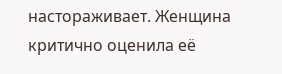настораживает. Женщина критично оценила её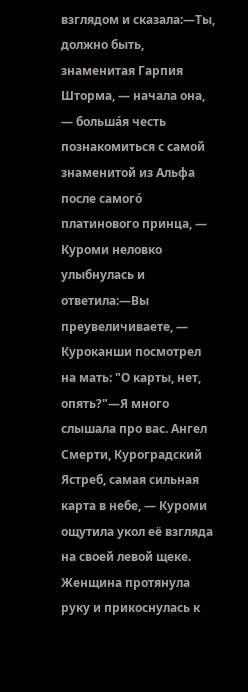взглядом и сказала:—Ты, должно быть, знаменитая Гарпия Шторма, — начала она, — больша́я честь познакомиться с самой знаменитой из Альфа после самого́ платинового принца, — Куроми неловко улыбнулась и ответила:—Вы преувеличиваете, — Куроканши посмотрел на мать: "О карты, нет, опять?"—Я много слышала про вас. Ангел Смерти, Куроградский Ястреб, самая сильная карта в небе, — Куроми ощутила укол её взгляда на своей левой щеке. Женщина протянула руку и прикоснулась к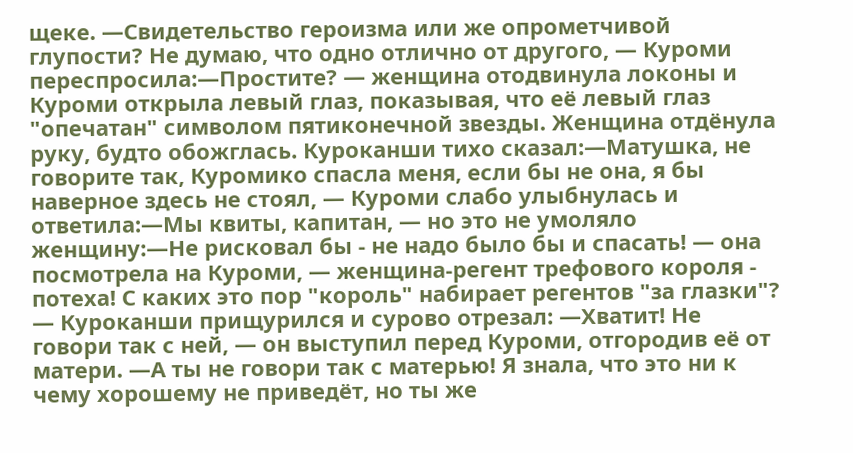щеке. —Свидетельство героизма или же опрометчивой глупости? Не думаю, что одно отлично от другого, — Куроми переспросила:—Простите? — женщина отодвинула локоны и Куроми открыла левый глаз, показывая, что её левый глаз "опечатан" символом пятиконечной звезды. Женщина отдёнула руку, будто обожглась. Куроканши тихо сказал:—Матушка, не говорите так, Куромико спасла меня, если бы не она, я бы наверное здесь не стоял, — Куроми слабо улыбнулась и ответила:—Мы квиты, капитан, — но это не умоляло женщину:—Не рисковал бы - не надо было бы и спасать! — она посмотрела на Куроми, — женщина-регент трефового короля - потеха! С каких это пор "король" набирает регентов "за глазки"? — Куроканши прищурился и сурово отрезал: —Хватит! Не говори так с ней, — он выступил перед Куроми, отгородив её от матери. —А ты не говори так с матерью! Я знала, что это ни к чему хорошему не приведёт, но ты же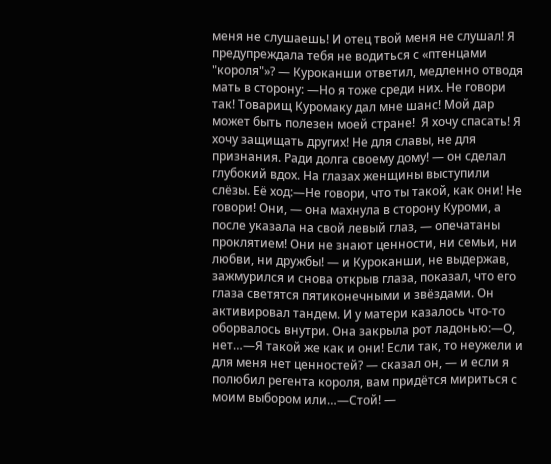меня не слушаешь! И отец твой меня не слушал! Я предупреждала тебя не водиться с «птенцами "короля"»? — Куроканши ответил, медленно отводя мать в сторону: —Но я тоже среди них. Не говори так! Товарищ Куромаку дал мне шанс! Мой дар может быть полезен моей стране!  Я хочу спасать! Я хочу защищать других! Не для славы, не для признания. Ради долга своему дому! — он сделал глубокий вдох. На глазах женщины выступили слёзы. Её ход:—Не говори, что ты такой, как они! Не говори! Они, — она махнула в сторону Куроми, а после указала на свой левый глаз, — опечатаны проклятием! Они не знают ценности, ни семьи, ни любви, ни дружбы! — и Куроканши, не выдержав, зажмурился и снова открыв глаза, показал, что его глаза светятся пятиконечными и звёздами. Он активировал тандем. И у матери казалось что-то оборвалось внутри. Она закрыла рот ладонью:—О, нет…—Я такой же как и они! Если так, то неужели и для меня нет ценностей? — сказал он, — и если я полюбил регента короля, вам придётся мириться с моим выбором или…—Стой! —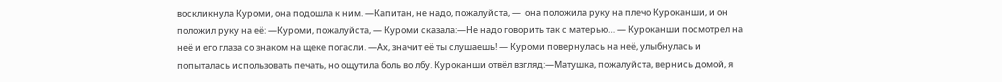воскликнула Куроми, она подошла к ним. —Капитан, не надо, пожалуйста, —  она положила руку на плечо Куроканши, и он положил руку на её: —Куроми, пожалуйста, — Куроми сказала:—Не надо говорить так с матерью… — Куроканши посмотрел на неё и его глаза со знаком на щеке погасли. —Ах, значит её ты слушаешь! — Куроми повернулась на неё, улыбнулась и попыталась использовать печать, но ощутила боль во лбу. Куроканши отвёл взгляд:—Матушка, пожалуйста, вернись домой, я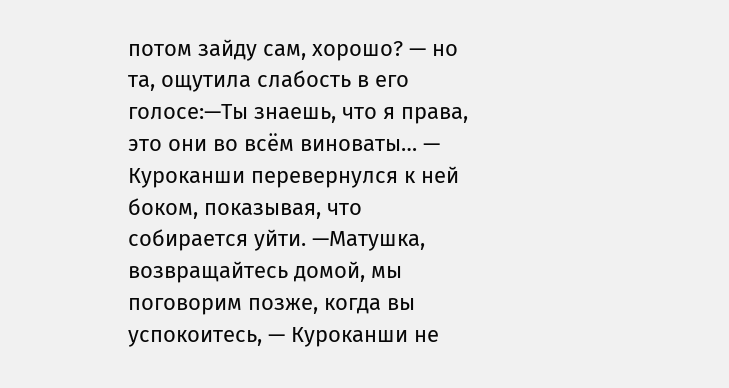потом зайду сам, хорошо? — но та, ощутила слабость в его голосе:—Ты знаешь, что я права, это они во всём виноваты… — Куроканши перевернулся к ней боком, показывая, что собирается уйти. —Матушка, возвращайтесь домой, мы поговорим позже, когда вы успокоитесь, — Куроканши не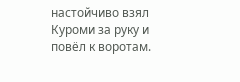настойчиво взял Куроми за руку и повёл к воротам.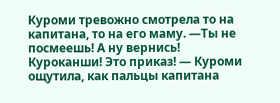Куроми тревожно смотрела то на капитана, то на его маму. —Ты не посмеешь! А ну вернись! Куроканши! Это приказ! — Куроми ощутила, как пальцы капитана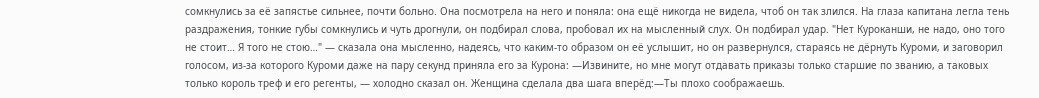сомкнулись за её запястье сильнее, почти больно. Она посмотрела на него и поняла: она ещё никогда не видела, чтоб он так злился. На глаза капитана легла тень раздражения, тонкие губы сомкнулись и чуть дрогнули, он подбирал слова, пробовал их на мысленный слух. Он подбирал удар. "Нет Куроканши, не надо, оно того не стоит… Я того не стою…" — сказала она мысленно, надеясь, что каким-то образом он её услышит, но он развернулся, стараясь не дёрнуть Куроми, и заговорил голосом, из-за которого Куроми даже на пару секунд приняла его за Курона: —Извините, но мне могут отдавать приказы только старшие по званию, а таковых только король треф и его регенты, — холодно сказал он. Женщина сделала два шага вперёд:—Ты плохо соображаешь.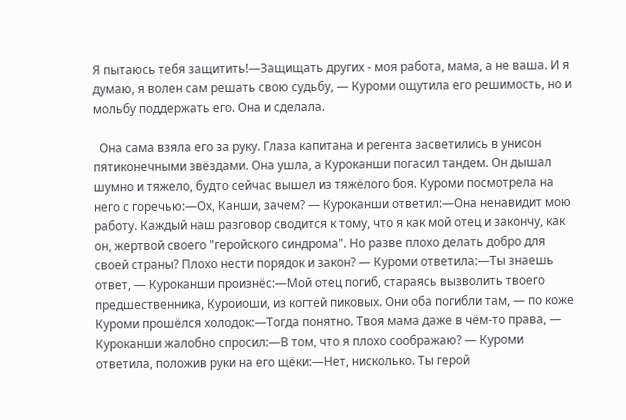Я пытаюсь тебя защитить!—Защищать других - моя работа, мама, а не ваша. И я думаю, я волен сам решать свою судьбу, — Куроми ощутила его решимость, но и мольбу поддержать его. Она и сделала.

  Она сама взяла его за руку. Глаза капитана и регента засветились в унисон пятиконечными звёздами. Она ушла, а Куроканши погасил тандем. Он дышал шумно и тяжело, будто сейчас вышел из тяжёлого боя. Куроми посмотрела на него с горечью:—Ох, Канши, зачем? — Куроканши ответил:—Она ненавидит мою работу. Каждый наш разговор сводится к тому, что я как мой отец и закончу, как он, жертвой своего "геройского синдрома". Но разве плохо делать добро для своей страны? Плохо нести порядок и закон? — Куроми ответила:—Ты знаешь ответ, — Куроканши произнёс:—Мой отец погиб, стараясь вызволить твоего предшественника, Куроиоши, из когтей пиковых. Они оба погибли там, — по коже Куроми прошёлся холодок:—Тогда понятно. Твоя мама даже в чём-то права, — Куроканши жалобно спросил:—В том, что я плохо соображаю? — Куроми ответила, положив руки на его щёки:—Нет, нисколько. Ты герой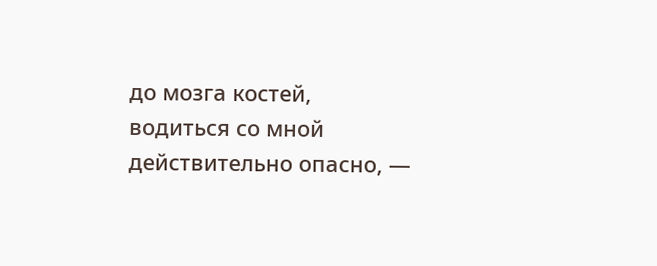до мозга костей, водиться со мной действительно опасно, —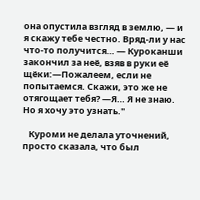она опустила взгляд в землю, — и я скажу тебе честно. Вряд-ли у нас что-то получится… — Куроканши закончил за неё, взяв в руки её щёки:—Пожалеем, если не попытаемся. Скажи, это же не отягощает тебя? —Я… Я не знаю. Но я хочу это узнать."

   Куроми не делала уточнений, просто сказала, что был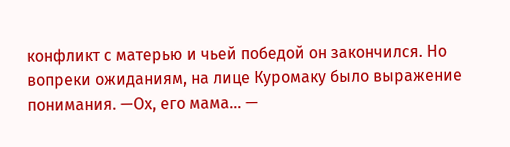конфликт с матерью и чьей победой он закончился. Но вопреки ожиданиям, на лице Куромаку было выражение понимания. —Ох, его мама… —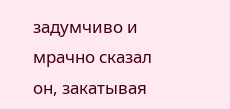задумчиво и мрачно сказал он, закатывая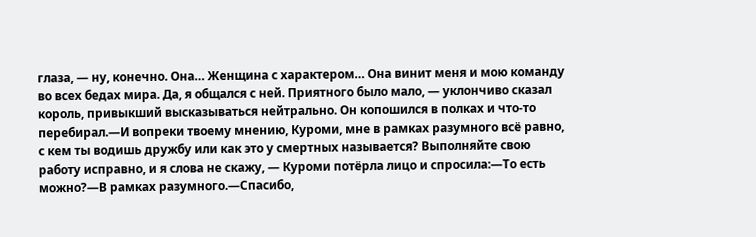глаза, — ну, конечно. Она… Женщина с характером… Она винит меня и мою команду во всех бедах мира. Да, я общался с ней. Приятного было мало, — уклончиво сказал король, привыкший высказываться нейтрально. Он копошился в полках и что-то перебирал.—И вопреки твоему мнению, Куроми, мне в рамках разумного всё равно, с кем ты водишь дружбу или как это у смертных называется? Выполняйте свою работу исправно, и я слова не скажу, — Куроми потёрла лицо и спросила:—То есть можно?—В рамках разумного.—Спасибо,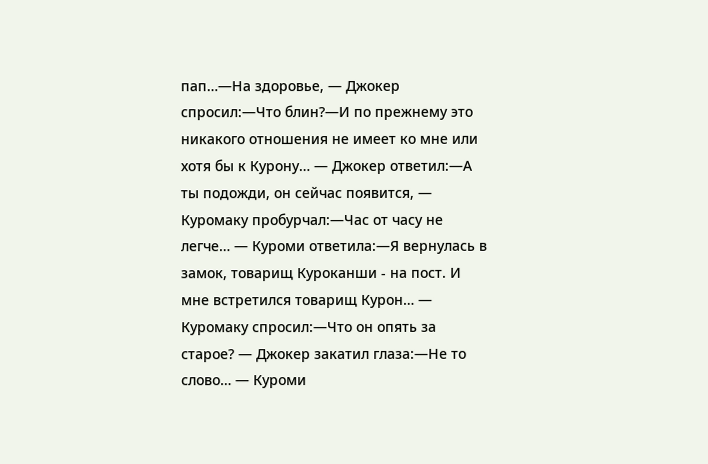пап…—На здоровье, — Джокер спросил:—Что блин?—И по прежнему это никакого отношения не имеет ко мне или хотя бы к Курону… — Джокер ответил:—А ты подожди, он сейчас появится, — Куромаку пробурчал:—Час от часу не легче… — Куроми ответила:—Я вернулась в замок, товарищ Куроканши - на пост. И мне встретился товарищ Курон… — Куромаку спросил:—Что он опять за старое? — Джокер закатил глаза:—Не то слово… — Куроми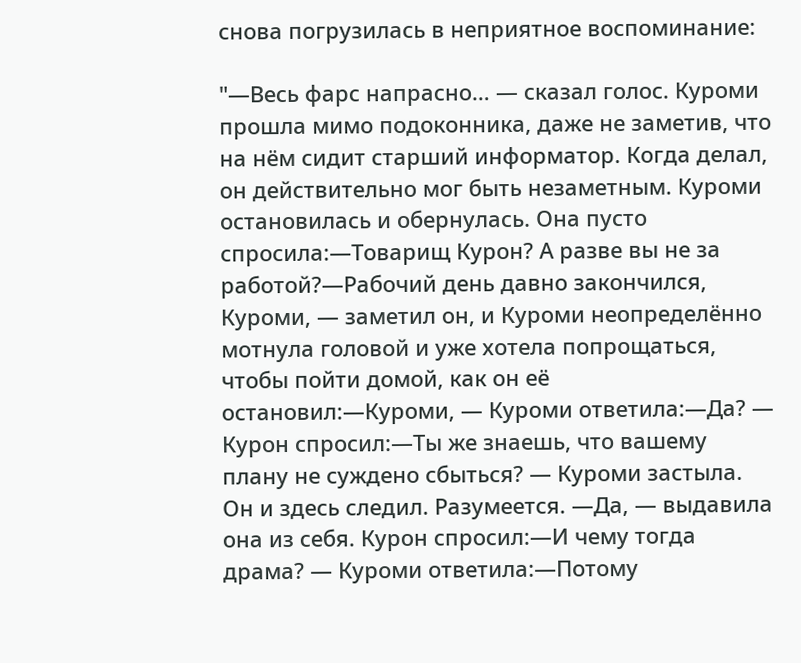снова погрузилась в неприятное воспоминание:

"—Весь фарс напрасно… — сказал голос. Куроми прошла мимо подоконника, даже не заметив, что на нём сидит старший информатор. Когда делал, он действительно мог быть незаметным. Куроми остановилась и обернулась. Она пусто спросила:—Товарищ Курон? А разве вы не за работой?—Рабочий день давно закончился, Куроми, — заметил он, и Куроми неопределённо мотнула головой и уже хотела попрощаться, чтобы пойти домой, как он её остановил:—Куроми, — Куроми ответила:—Да? — Курон спросил:—Ты же знаешь, что вашему плану не суждено сбыться? — Куроми застыла. Он и здесь следил. Разумеется. —Да, — выдавила она из себя. Курон спросил:—И чему тогда драма? — Куроми ответила:—Потому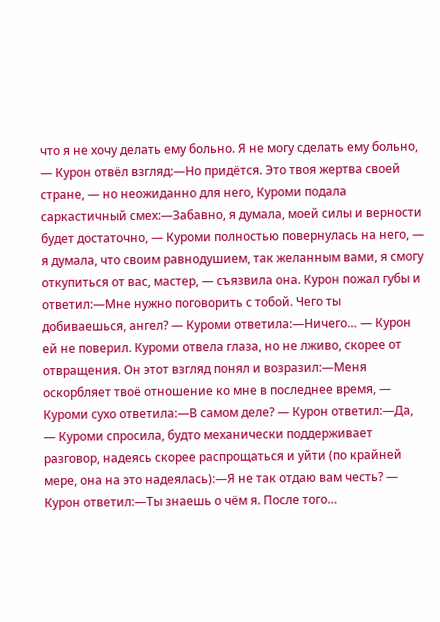что я не хочу делать ему больно. Я не могу сделать ему больно, — Курон отвёл взгляд:—Но придётся. Это твоя жертва своей стране, — но неожиданно для него, Куроми подала саркастичный смех:—Забавно, я думала, моей силы и верности будет достаточно, — Куроми полностью повернулась на него, — я думала, что своим равнодушием, так желанным вами, я смогу откупиться от вас, мастер, — съязвила она. Курон пожал губы и ответил:—Мне нужно поговорить с тобой. Чего ты добиваешься, ангел? — Куроми ответила:—Ничего… — Курон ей не поверил. Куроми отвела глаза, но не лживо, скорее от отвращения. Он этот взгляд понял и возразил:—Меня оскорбляет твоё отношение ко мне в последнее время, — Куроми сухо ответила:—В самом деле? — Курон ответил:—Да, — Куроми спросила, будто механически поддерживает разговор, надеясь скорее распрощаться и уйти (по крайней мере, она на это надеялась):—Я не так отдаю вам честь? — Курон ответил:—Ты знаешь о чём я. После того…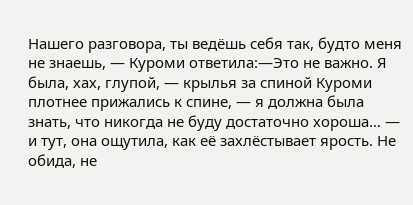Нашего разговора, ты ведёшь себя так, будто меня не знаешь, — Куроми ответила:—Это не важно. Я была, хах, глупой, — крылья за спиной Куроми плотнее прижались к спине, — я должна была знать, что никогда не буду достаточно хороша… — и тут, она ощутила, как её захлёстывает ярость. Не обида, не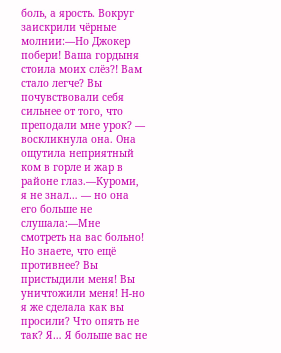боль, а ярость. Вокруг заискрили чёрные молнии:—Но Джокер побери! Ваша гордыня стоила моих слёз?! Вам стало легче? Вы почувствовали себя сильнее от того, что преподали мне урок? — воскликнула она. Она ощутила неприятный ком в горле и жар в районе глаз.—Куроми, я не знал… — но она его больше не слушала:—Мне смотреть на вас больно! Но знаете, что ещё противнее? Вы пристыдили меня! Вы уничтожили меня! Н-но я же сделала как вы просили? Что опять не так? Я… Я больше вас не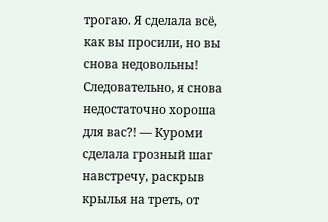трогаю. Я сделала всё, как вы просили, но вы снова недовольны! Следовательно, я снова недостаточно хороша для вас?! — Куроми сделала грозный шаг навстречу, раскрыв крылья на треть, от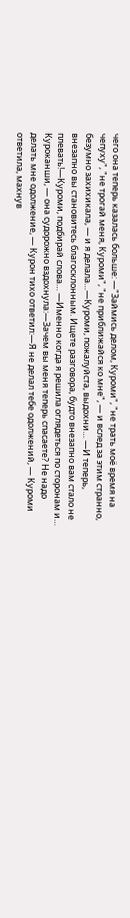чего она теперь казалась больше: —"Займись делом, Куроми", "не трать моё время на чепуху", "не трогай меня, Куроми", "не приближайся ко мне", — и вслед за этим странно, безумно захихикала, — и я делала…—Куроми, пожалуйста, выдохни… —И теперь, внезапно вы становитесь благосклонным. Ищете разговора, будто внезапно вам стало не плевать!—Куроми, подбирай слова… —Именно когда я решила оглядеться по сторонам и… Куроканши, — она судорожно вздохнула:—Зачем вы меня теперь спасаете? Не надо делать мне одолжение, — Курон тихо ответил:—Я не делал тебе одолжений, — Куроми ответила, махнув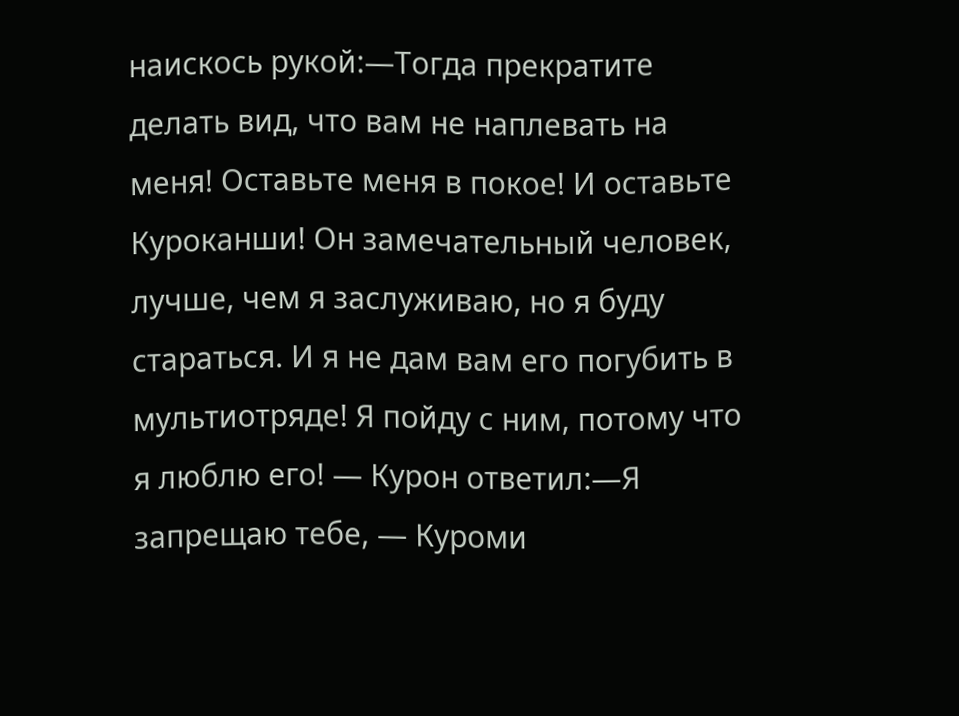наискось рукой:—Тогда прекратите делать вид, что вам не наплевать на меня! Оставьте меня в покое! И оставьте Куроканши! Он замечательный человек, лучше, чем я заслуживаю, но я буду стараться. И я не дам вам его погубить в мультиотряде! Я пойду с ним, потому что я люблю его! — Курон ответил:—Я запрещаю тебе, — Куроми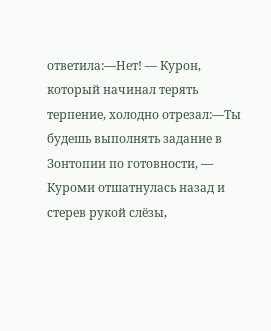ответила:—Нет! — Курон, который начинал терять терпение, холодно отрезал:—Ты будешь выполнять задание в Зонтопии по готовности, — Куроми отшатнулась назад и стерев рукой слёзы,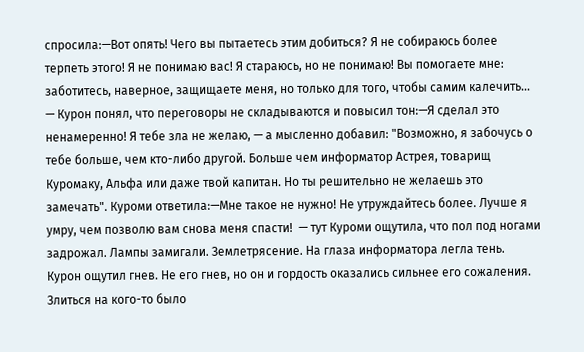спросила:—Вот опять! Чего вы пытаетесь этим добиться? Я не собираюсь более терпеть этого! Я не понимаю вас! Я стараюсь, но не понимаю! Вы помогаете мне: заботитесь, наверное, защищаете меня, но только для того, чтобы самим калечить… — Курон понял, что переговоры не складываются и повысил тон:—Я сделал это ненамеренно! Я тебе зла не желаю, — а мысленно добавил: "Возможно, я забочусь о тебе больше, чем кто-либо другой. Больше чем информатор Астрея, товарищ Куромаку, Альфа или даже твой капитан. Но ты решительно не желаешь это замечать". Куроми ответила:—Мне такое не нужно! Не утруждайтесь более. Лучше я умру, чем позволю вам снова меня спасти!  — тут Куроми ощутила, что пол под ногами задрожал. Лампы замигали. Землетрясение. На глаза информатора легла тень. Курон ощутил гнев. Не его гнев, но он и гордость оказались сильнее его сожаления. Злиться на кого-то было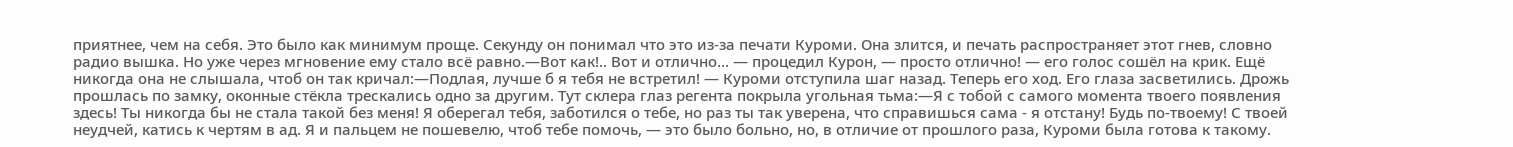приятнее, чем на себя. Это было как минимум проще. Секунду он понимал что это из-за печати Куроми. Она злится, и печать распространяет этот гнев, словно радио вышка. Но уже через мгновение ему стало всё равно.—Вот как!.. Вот и отлично… — процедил Курон, — просто отлично! — его голос сошёл на крик. Ещё никогда она не слышала, чтоб он так кричал:—Подлая, лучше б я тебя не встретил! — Куроми отступила шаг назад. Теперь его ход. Его глаза засветились. Дрожь прошлась по замку, оконные стёкла трескались одно за другим. Тут склера глаз регента покрыла угольная тьма:—Я с тобой с самого момента твоего появления здесь! Ты никогда бы не стала такой без меня! Я оберегал тебя, заботился о тебе, но раз ты так уверена, что справишься сама - я отстану! Будь по-твоему! С твоей неудчей, катись к чертям в ад. Я и пальцем не пошевелю, чтоб тебе помочь, — это было больно, но, в отличие от прошлого раза, Куроми была готова к такому.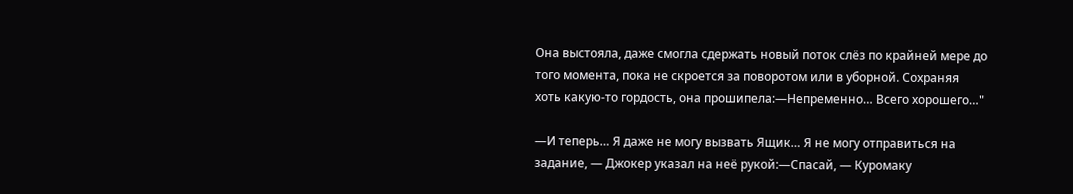Она выстояла, даже смогла сдержать новый поток слёз по крайней мере до того момента, пока не скроется за поворотом или в уборной. Сохраняя хоть какую-то гордость, она прошипела:—Непременно… Всего хорошего…"

—И теперь… Я даже не могу вызвать Ящик… Я не могу отправиться на задание, — Джокер указал на неё рукой:—Спасай, — Куромаку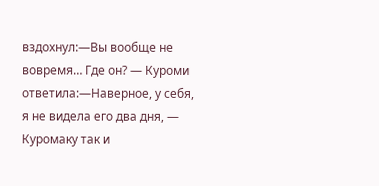вздохнул:—Вы вообще не вовремя… Где он? — Куроми ответила:—Наверное, у себя, я не видела его два дня, — Куромаку так и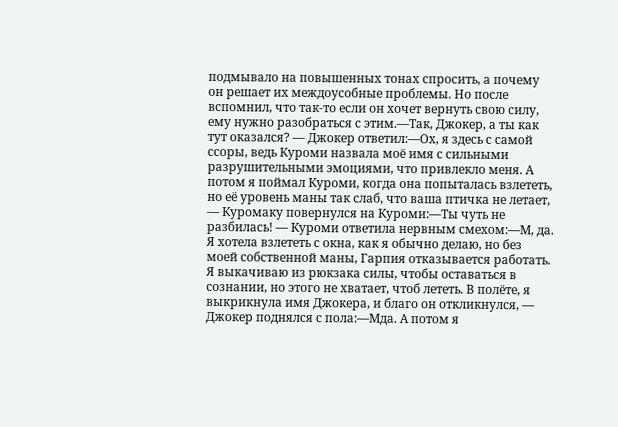подмывало на повышенных тонах спросить, а почему он решает их междоусобные проблемы. Но после вспомнил, что так-то если он хочет вернуть свою силу, ему нужно разобраться с этим.—Так, Джокер, а ты как тут оказался? — Джокер ответил:—Ох, я здесь с самой ссоры, ведь Куроми назвала моё имя с сильными разрушительными эмоциями, что привлекло меня. А потом я поймал Куроми, когда она попыталась взлететь, но её уровень маны так слаб, что ваша птичка не летает, — Куромаку повернулся на Куроми:—Ты чуть не разбилась! — Куроми ответила нервным смехом:—М, да. Я хотела взлететь с окна, как я обычно делаю, но без моей собственной маны, Гарпия отказывается работать. Я выкачиваю из рюкзака силы, чтобы оставаться в сознании, но этого не хватает, чтоб лететь. В полёте, я выкрикнула имя Джокера, и благо он откликнулся, — Джокер поднялся с пола:—Мда. А потом я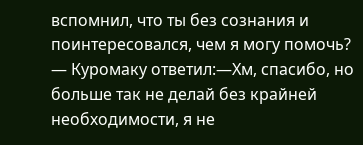вспомнил, что ты без сознания и поинтересовался, чем я могу помочь? — Куромаку ответил:—Хм, спасибо, но больше так не делай без крайней необходимости, я не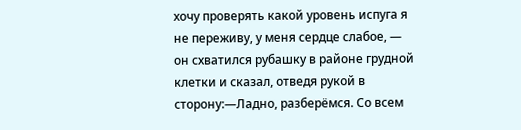хочу проверять какой уровень испуга я не переживу, у меня сердце слабое, — он схватился рубашку в районе грудной клетки и сказал, отведя рукой в сторону:—Ладно, разберёмся. Со всем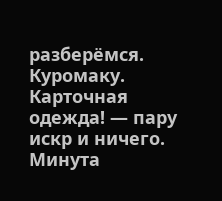разберёмся. Куромаку. Карточная одежда! — пару искр и ничего. Минута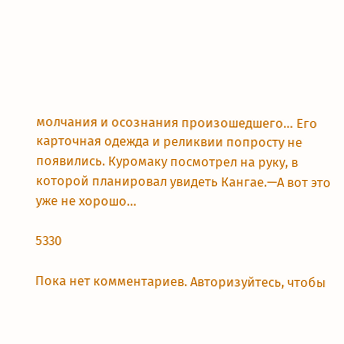молчания и осознания произошедшего… Его карточная одежда и реликвии попросту не появились. Куромаку посмотрел на руку, в которой планировал увидеть Кангае.—А вот это уже не хорошо…

5330

Пока нет комментариев. Авторизуйтесь, чтобы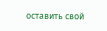оставить свой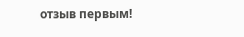отзыв первым!